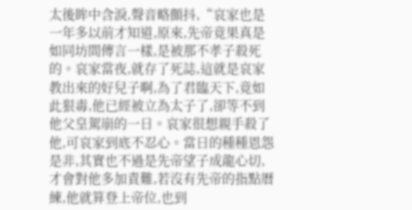太後眸中含淚,聲音略顫抖,“哀家也是一年多以前才知道,原來,先帝竟果真是如同坊間傳言一樣,是被那不孝子殺死的。哀家當夜,就存了死誌,這就是哀家教出來的好兒子啊,為了君臨天下,竟如此狠毒,他已經被立為太子了,卻等不到他父皇駕崩的一日。哀家很想親手殺了他,可哀家到底不忍心。當日的種種恩怨是非,其實也不過是先帝望子成龍心切,才會對他多加責難,若沒有先帝的指點曆練,他就算登上帝位,也到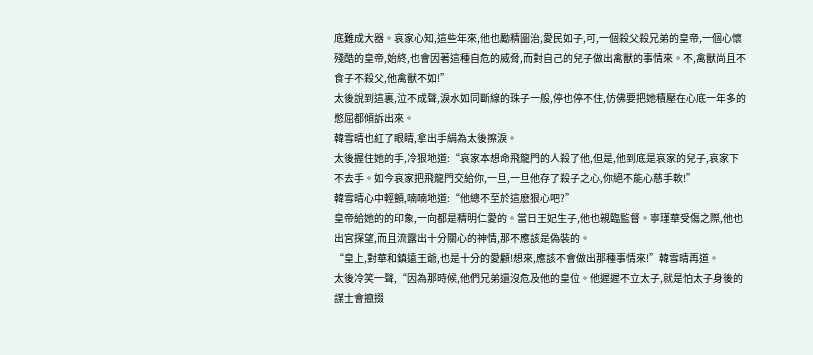底難成大器。哀家心知,這些年來,他也勵精圖治,愛民如子,可,一個殺父殺兄弟的皇帝,一個心懷殘酷的皇帝,始終,也會因著這種自危的威脅,而對自己的兒子做出禽獸的事情來。不,禽獸尚且不食子不殺父,他禽獸不如!”
太後說到這裏,泣不成聲,淚水如同斷線的珠子一般,停也停不住,仿佛要把她積壓在心底一年多的憋屈都傾訴出來。
韓雪晴也紅了眼睛,拿出手絹為太後擦淚。
太後握住她的手,冷狠地道:“哀家本想命飛龍門的人殺了他,但是,他到底是哀家的兒子,哀家下不去手。如今哀家把飛龍門交給你,一旦,一旦他存了殺子之心,你絕不能心慈手軟!”
韓雪晴心中輕顫,喃喃地道:“他總不至於這麽狠心吧?”
皇帝給她的的印象,一向都是精明仁愛的。當日王妃生子,他也親臨監督。寧瑾華受傷之際,他也出宮探望,而且流露出十分關心的神情,那不應該是偽裝的。
“皇上,對華和鎮遠王爺,也是十分的愛顧!想來,應該不會做出那種事情來!”韓雪晴再道。
太後冷笑一聲,“因為那時候,他們兄弟還沒危及他的皇位。他遲遲不立太子,就是怕太子身後的謀士會攛掇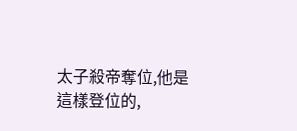太子殺帝奪位,他是這樣登位的,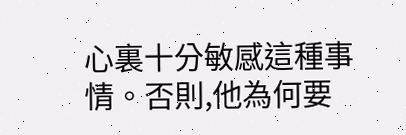心裏十分敏感這種事情。否則,他為何要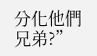分化他們兄弟?”